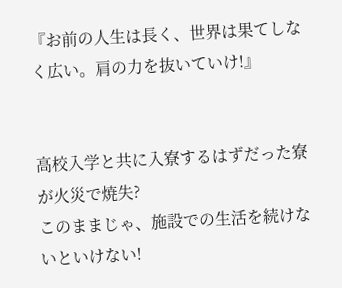『お前の人生は長く、世界は果てしなく広い。肩の力を抜いていけ!』


高校入学と共に入寮するはずだった寮が火災で焼失?
このままじゃ、施設での生活を続けないといけない!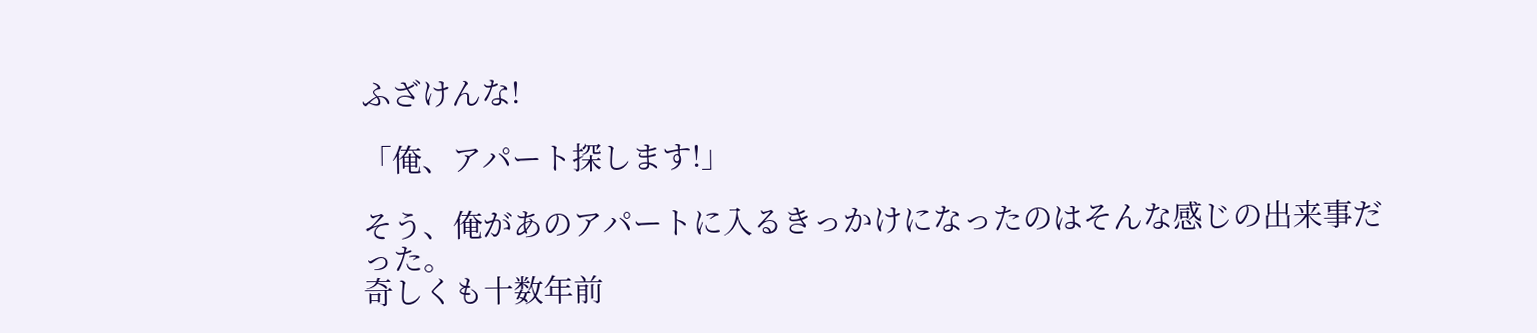ふざけんな!

「俺、アパート探します!」

そう、俺があのアパートに入るきっかけになったのはそんな感じの出来事だった。
奇しくも十数年前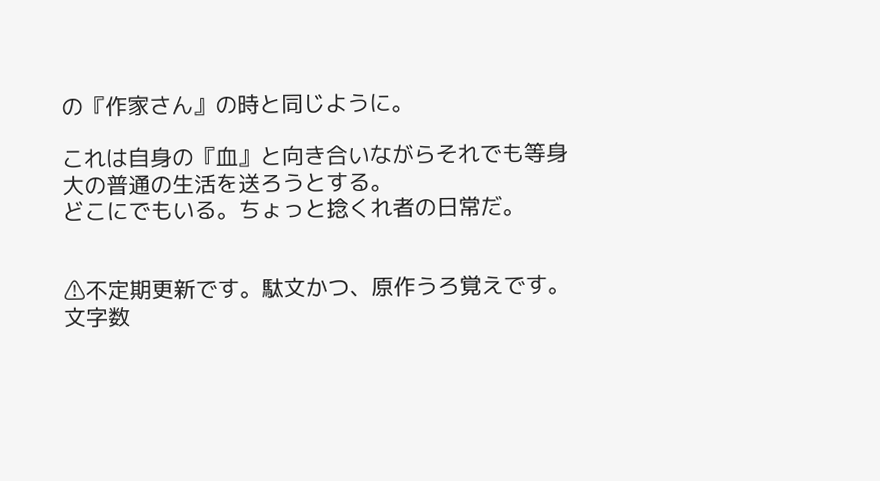の『作家さん』の時と同じように。

これは自身の『血』と向き合いながらそれでも等身大の普通の生活を送ろうとする。
どこにでもいる。ちょっと捻くれ者の日常だ。


⚠不定期更新です。駄文かつ、原作うろ覚えです。
文字数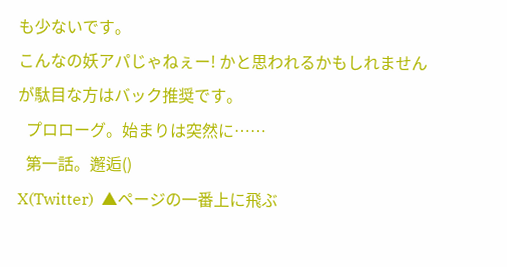も少ないです。
こんなの妖アパじゃねぇー! かと思われるかもしれませんが駄目な方はバック推奨です。
  プロローグ。始まりは突然に……
  第一話。邂逅()
X(Twitter)  ▲ページの一番上に飛ぶ